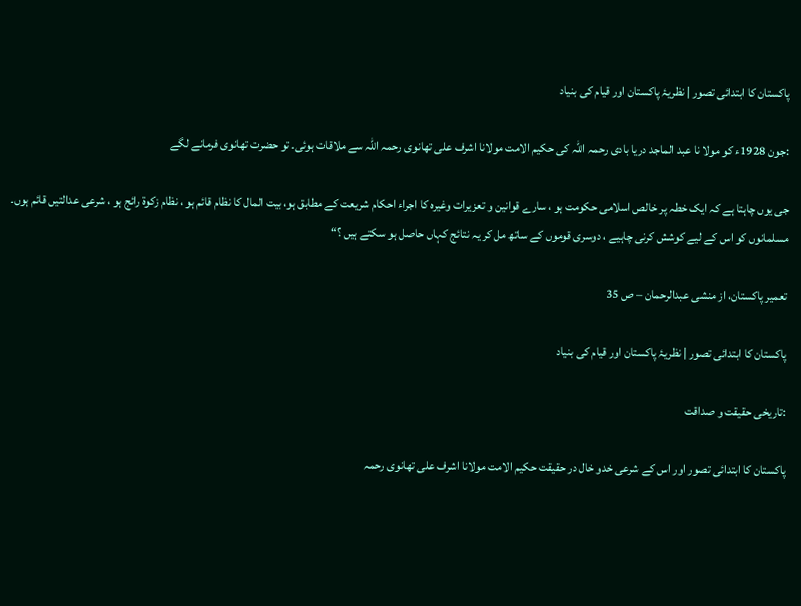پاکستان کا ابتدائی تصور | نظریۂ پاکستان اور قیام کی بنیاد

:جون 1928ء کو مولا نا عبد الماجد دریا بادی رحمہ اللہ کی حکیم الامت مولانا اشرف علی تھانوی رحمہ اللہ سے ملاقات ہوئی۔ تو حضرت تھانوی فرمانے لگے

جی یوں چاہتا ہے کہ ایک خطہ پر خالص اسلامی حکومت ہو ، سارے قوانین و تعزیرات وغیرہ کا اجراء احکام شریعت کے مطابق ہو، بیت المال کا نظام قائم ہو ، نظام زکوۃ رائج ہو ، شرعی عدالتیں قائم ہوں۔ مسلمانوں کو اس کے لیے کوشش کرنی چاہیے ، دوسری قوموں کے ساتھ مل کر یہ نتائج کہاں حاصل ہو سکتے ہیں ؟“

تعمیر پاکستان، از منشی عبدالرحمان – ص 35

پاکستان کا ابتدائی تصور | نظریۂ پاکستان اور قیام کی بنیاد

:تاریخی حقیقت و صداقت

پاکستان کا ابتدائی تصور اور اس کے شرعی خدو خال در حقیقت حکیم الامت مولانا اشرف علی تھانوی رحمہ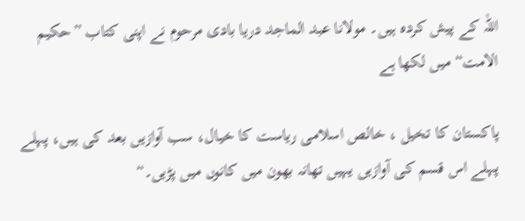اللہ کے پیش کردہ ہیں۔ مولانا عبد الماجد دریا بادی مرحوم نے اپنی کتاب ”حکیم الامت“ میں لکھا ہے

پاکستان کا تخیل ، خالص اسلامی ریاست کا خیال، سب آوازیں بعد کی ہیں، پہلے پہلے اس قسم کی آوازیں یہیں تھانہ بھون میں کانوں میں پڑیں۔“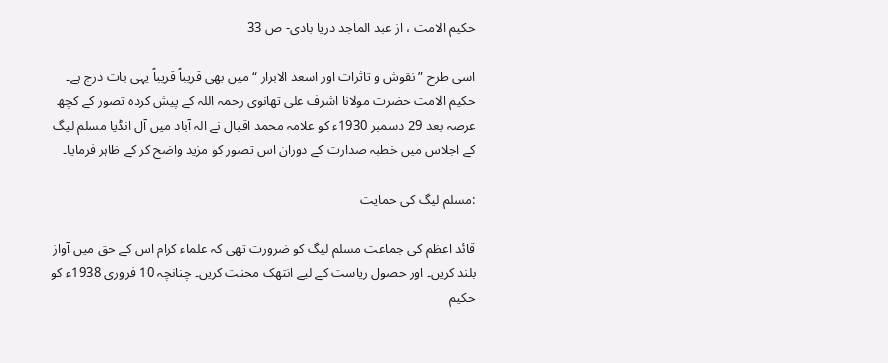حکیم الامت ، از عبد الماجد دریا بادی- ص 33

اسی طرح ” نقوش و تاثرات اور اسعد الابرار “ میں بھی قریباً قریباً یہی بات درج ہے۔ حکیم الامت حضرت مولانا اشرف علی تھانوی رحمہ اللہ کے پیش کردہ تصور کے کچھ عرصہ بعد 29 دسمبر 1930ء کو علامہ محمد اقبال نے الہ آباد میں آل انڈیا مسلم لیگ کے اجلاس میں خطبہ صدارت کے دوران اس تصور کو مزید واضح کر کے ظاہر فرمایا۔

:مسلم لیگ کی حمایت

قائد اعظم کی جماعت مسلم لیگ کو ضرورت تھی کہ علماء کرام اس کے حق میں آواز بلند کریں۔ اور حصول ریاست کے لیے انتھک محنت کریں۔ چنانچہ 10 فروری 1938ء کو حکیم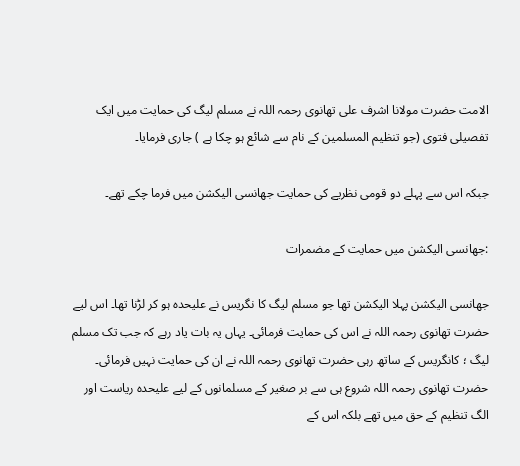الامت حضرت مولانا اشرف علی تھانوی رحمہ اللہ نے مسلم لیگ کی حمایت میں ایک تفصیلی فتوی (جو تنظیم المسلمین کے نام سے شائع ہو چکا ہے ) جاری فرمایا۔

جبکہ اس سے پہلے دو قومی نظریے کی حمایت جھانسی الیکشن میں فرما چکے تھے۔

:جھانسی الیکشن میں حمایت کے مضمرات

جھانسی الیکشن پہلا الیکشن تھا جو مسلم لیگ کا نگریس نے علیحدہ ہو کر لڑنا تھا۔ اس لیے حضرت تھانوی رحمہ اللہ نے اس کی حمایت فرمائی۔ یہاں یہ بات یاد رہے کہ جب تک مسلم لیگ ؛ کانگریس کے ساتھ رہی حضرت تھانوی رحمہ اللہ نے ان کی حمایت نہیں فرمائی۔ حضرت تھانوی رحمہ اللہ شروع ہی سے بر صغیر کے مسلمانوں کے لیے علیحدہ ریاست اور الگ تنظیم کے حق میں تھے بلکہ اس کے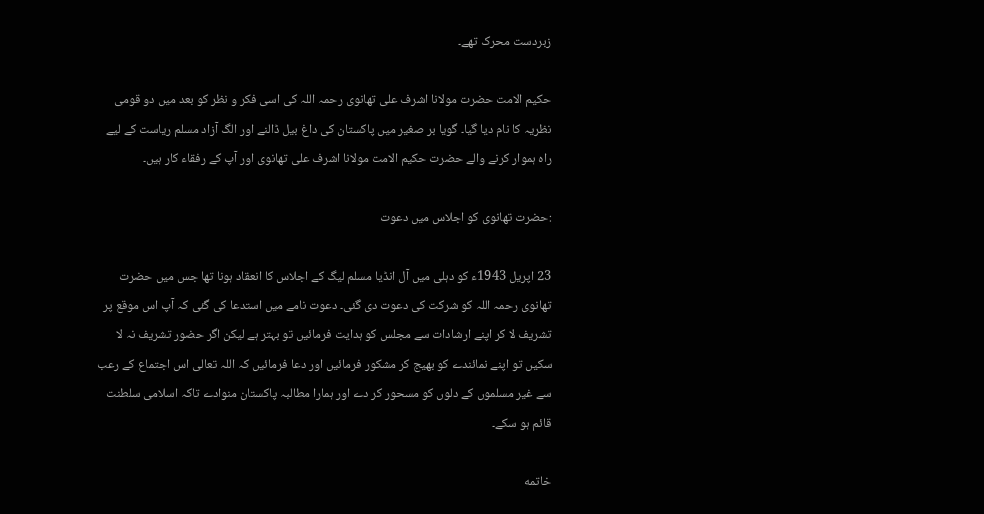زبردست محرک تھے۔

حکیم الامت حضرت مولانا اشرف علی تھانوی رحمہ اللہ کی اسی فکر و نظر کو بعد میں دو قومی نظریہ کا نام دیا گیا۔ گویا بر صغیر میں پاکستان کی داغ بیل ڈالنے اور الگ آزاد مسلم ریاست کے لیے راہ ہموار کرنے والے حضرت حکیم الامت مولانا اشرف علی تھانوی اور آپ کے رفقاء کار ہیں۔

:حضرت تھانوی کو اجلاس میں دعوت

23 اپریل 1943ء کو دہلی میں آل انڈیا مسلم لیگ کے اجلاس کا انعقاد ہونا تھا جس میں حضرت تھانوی رحمہ اللہ کو شرکت کی دعوت دی گئی۔ دعوت نامے میں استدعا کی گئی کہ آپ اس موقع پر تشریف لا کر اپنے ارشادات سے مجلس کو ہدایت فرمائیں تو بہتر ہے لیکن اگر حضور تشریف نہ لا سکیں تو اپنے نمائندے کو بھیج کر مشکور فرمائیں اور دعا فرمائیں کہ اللہ تعالی اس اجتماع کے رعب سے غیر مسلموں کے دلوں کو مسحور کر دے اور ہمارا مطالبہ پاکستان منوادے تاکہ اسلامی سلطنت قائم ہو سکے۔

خاتمه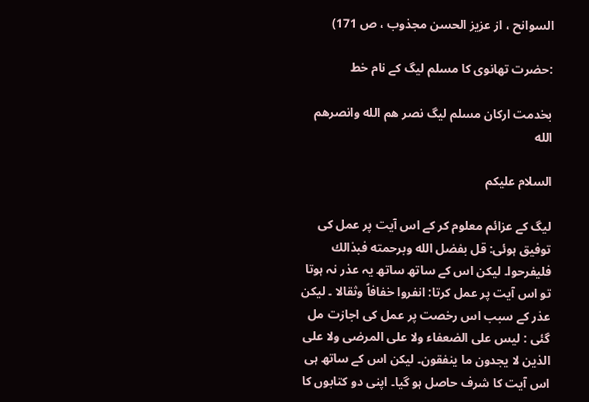السوانح ، از عزیز الحسن مجذوب ، ص 171)

:حضرت تھانوی کا مسلم لیگ کے نام خط

بخدمت ارکان مسلم لیگ نصر هم الله وانصرهم الله

السلام علیکم

لیگ کے عزائم معلوم کر کے اس آیت پر عمل کی توفیق ہوئی: قل بفضل الله وبرحمته فبذالك فلیفرحوا۔ لیکن اس کے ساتھ ساتھ یہ عذر نہ ہوتا تو اس آیت پر عمل کرتا: انفروا خفافاً وثقالا ۔ لیکن عذر کے سبب اس رخصت پر عمل کی اجازت مل گئی : ليس على الضعفاء ولا على المرضى ولا على الذين لا يجدون ما ينفقون۔ لیکن اس کے ساتھ ہی اس آیت کا شرف حاصل ہو گیا۔ اپنی دو کتابوں کا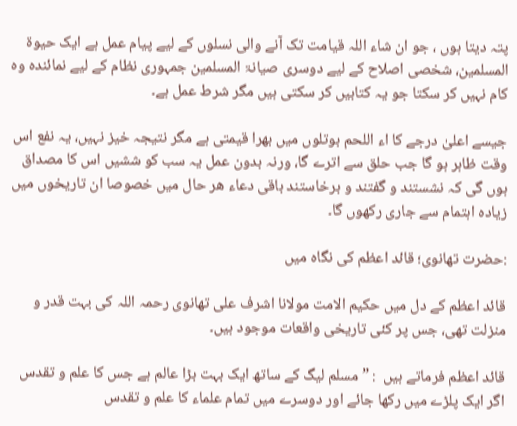پتہ دیتا ہوں ، جو ان شاء اللہ قیامت تک آنے والی نسلوں کے لیے پیام عمل ہے ایک حیوۃ المسلمین، شخصی اصلاح کے لیے دوسری صیانۃ المسلمین جمہوری نظام کے لیے نمائندہ وہ کام نہیں کر سکتا جو یہ کتابیں کر سکتی ہیں مگر شرط عمل ہے۔

جیسے اعلیٰ درجے کا اء اللحم بوتلوں میں بھرا قیمتی ہے مگر نتیجہ خیز نہیں، یہ نفع اس وقت ظاہر ہو گا جب حلق سے اترے گا، ورنہ بدون عمل یہ سب کو ششیں اس کا مصداق ہوں گی کہ نشستند و گفتند و برخاستند باقی دعاء هر حال میں خصوصا ان تاریخوں میں زیادہ اہتمام سے جاری رکھوں گا۔

:حضرت تھانوی؛ قائد اعظم کی نگاہ میں

قائد اعظم کے دل میں حکیم الامت مولانا اشرف علی تھانوی رحمہ اللہ کی بہت قدر و منزلت تھی، جس پر کئی تاریخی واقعات موجود ہیں۔

قائد اعظم فرماتے ہیں  : ” مسلم لیگ کے ساتھ ایک بہت بڑا عالم ہے جس کا علم و تقدس اگر ایک پلڑے میں رکھا جائے اور دوسرے میں تمام علماء کا علم و تقدس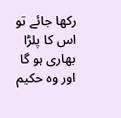رکھا جائے تو اس کا پلڑا بھاری ہو گا اور وہ حکیم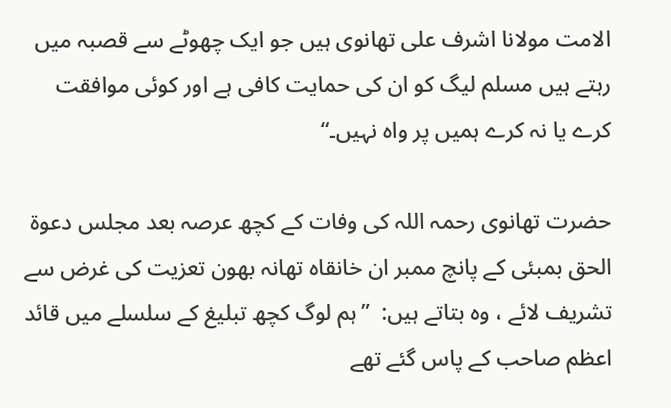الامت مولانا اشرف علی تھانوی ہیں جو ایک چھوٹے سے قصبہ میں رہتے ہیں مسلم لیگ کو ان کی حمایت کافی ہے اور کوئی موافقت کرے یا نہ کرے ہمیں پر واہ نہیں۔“

حضرت تھانوی رحمہ اللہ کی وفات کے کچھ عرصہ بعد مجلس دعوۃ الحق بمبئی کے پانچ ممبر ان خانقاہ تھانہ بھون تعزیت کی غرض سے تشریف لائے ، وہ بتاتے ہیں:  ”ہم لوگ کچھ تبلیغ کے سلسلے میں قائد اعظم صاحب کے پاس گئے تھے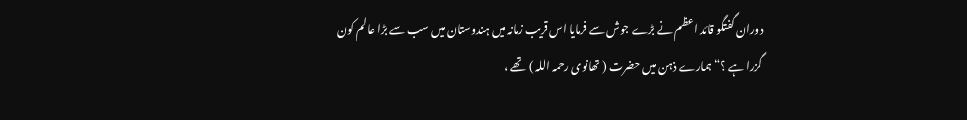دوران گفتگو قائد اعظم نے بڑے جوش سے فرمایا اس قریب زمانہ میں ہندوستان میں سب سے بڑا عالم کون گزرا ہے ؟“ ہمارے ذہن میں حضرت ( تھانوی رحمہ اللہ ) تھے ،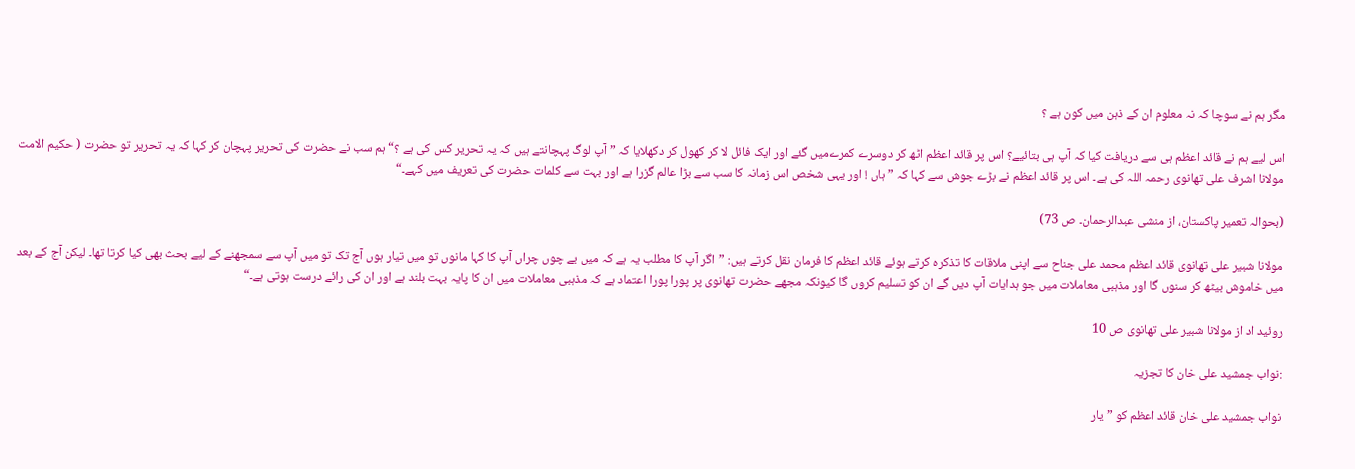مگر ہم نے سوچا کہ نہ معلوم ان کے ذہن میں کون ہے ؟

اس لیے ہم نے قائد اعظم ہی سے دریافت کیا کہ آپ ہی بتائیے؟ اس پر قائد اعظم اٹھ کر دوسرے کمرےمیں گئے اور ایک فائل لا کر کھول کر دکھلایا کہ ” آپ لوگ پہچانتے ہیں کہ یہ تحریر کس کی ہے ؟“ ہم سب نے حضرت کی تحریر پہچان کر کہا کہ یہ تحریر تو حضرت ( حکیم الامت مولانا اشرف علی تھانوی رحمہ اللہ کی ہے۔ اس پر قائد اعظم نے بڑے جوش سے کہا کہ ”ہاں ! اور یہی شخص اس زمانہ کا سب سے بڑا عالم گزرا ہے اور بہت سے کلمات حضرت کی تعریف میں کہے۔“

(بحوالہ تعمیر پاکستان، از منشی عبدالرحمان۔ ص 73)

مولانا شبیر علی تھانوی قائد اعظم محمد علی جناح سے اپنی ملاقات کا تذکرہ کرتے ہوئے قائد اعظم کا فرمان نقل کرتے ہیں: ”اگر آپ کا مطلب یہ ہے کہ میں بے چوں چراں آپ کا کہا مانوں تو میں تیار ہوں آج تک تو میں آپ سے سمجھنے کے لیے بحث بھی کیا کرتا تھا۔ لیکن آج کے بعد میں خاموش بیٹھ کر سنوں گا اور مذہبی معاملات میں جو ہدایات آپ دیں گے ان کو تسلیم کروں گا کیونکہ مجھے حضرت تھانوی پر پورا پورا اعتماد ہے کہ مذہبی معاملات میں ان کا پایہ بہت بلند ہے اور ان کی رائے درست ہوتی ہے۔“

روئید اد از مولانا شبیر علی تھانوی ص 10

:نواب جمشید علی خان کا تجزیہ

نواب جمشید علی خان قائد اعظم کو ” یار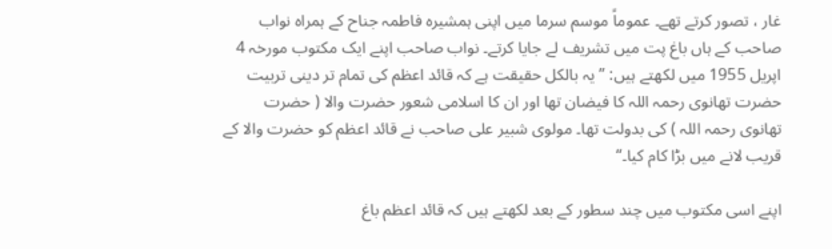غار ، تصور کرتے تھے۔ عموماً موسم سرما میں اپنی ہمشیرہ فاطمہ جناح کے ہمراہ نواب صاحب کے ہاں باغ پت میں تشریف لے جایا کرتے۔ نواب صاحب اپنے ایک مکتوب مورخہ 4 اپریل 1955 میں لکھتے ہیں: ” یہ بالکل حقیقت ہے کہ قائد اعظم کی تمام تر دینی تربیت حضرت تھانوی رحمہ اللہ کا فیضان تھا اور ان کا اسلامی شعور حضرت والا ( حضرت تھانوی رحمہ اللہ ) کی بدولت تھا۔ مولوی شبیر علی صاحب نے قائد اعظم کو حضرت والا کے قریب لانے میں بڑا کام کیا۔“

اپنے اسی مکتوب میں چند سطور کے بعد لکھتے ہیں کہ قائد اعظم باغ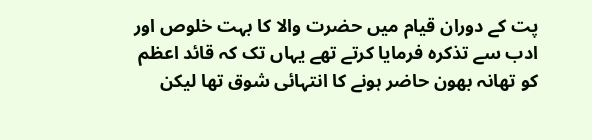پت کے دوران قیام میں حضرت والا کا بہت خلوص اور ادب سے تذکرہ فرمایا کرتے تھے یہاں تک کہ قائد اعظم کو تھانہ بھون حاضر ہونے کا انتہائی شوق تھا لیکن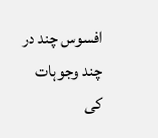افسوس چند در چند وجوہات کی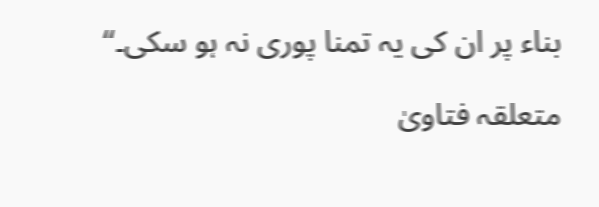بناء پر ان کی یہ تمنا پوری نہ ہو سکی۔“

متعلقہ فتاویٰ